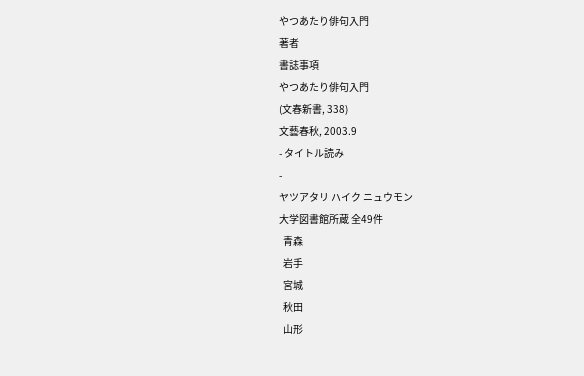やつあたり俳句入門
著者
書誌事項
やつあたり俳句入門
(文春新書, 338)
文藝春秋, 2003.9
- タイトル読み
-
ヤツアタリ ハイク ニュウモン
大学図書館所蔵 全49件
  青森
  岩手
  宮城
  秋田
  山形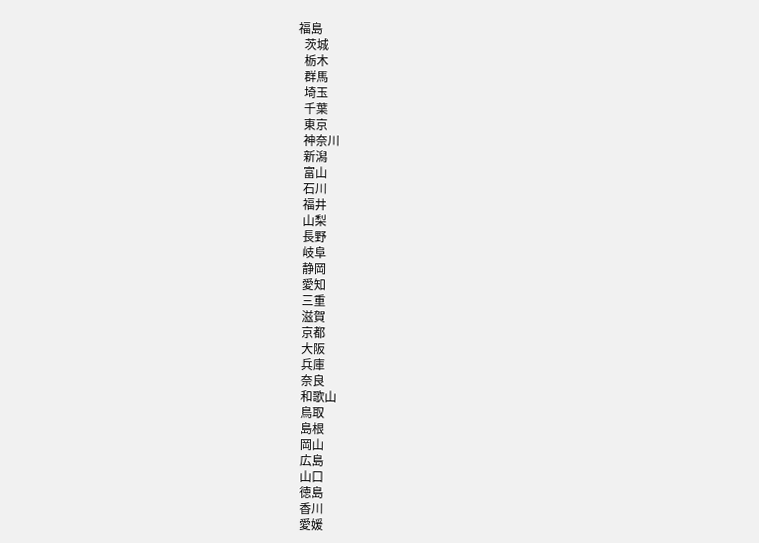福島
  茨城
  栃木
  群馬
  埼玉
  千葉
  東京
  神奈川
  新潟
  富山
  石川
  福井
  山梨
  長野
  岐阜
  静岡
  愛知
  三重
  滋賀
  京都
  大阪
  兵庫
  奈良
  和歌山
  鳥取
  島根
  岡山
  広島
  山口
  徳島
  香川
  愛媛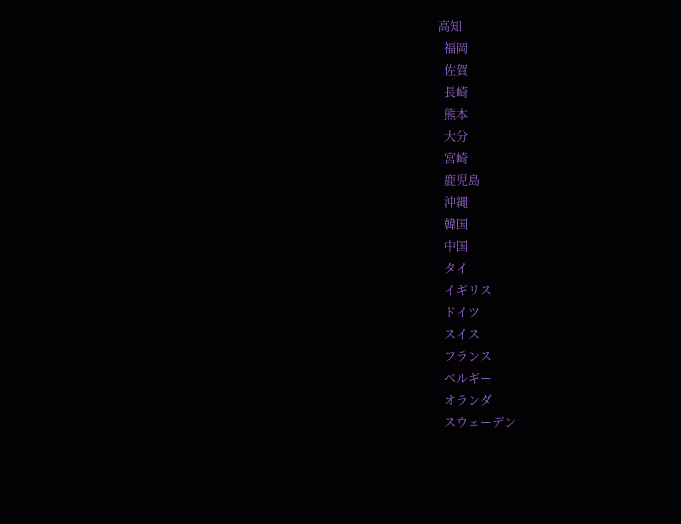高知
  福岡
  佐賀
  長崎
  熊本
  大分
  宮崎
  鹿児島
  沖縄
  韓国
  中国
  タイ
  イギリス
  ドイツ
  スイス
  フランス
  ベルギー
  オランダ
  スウェーデン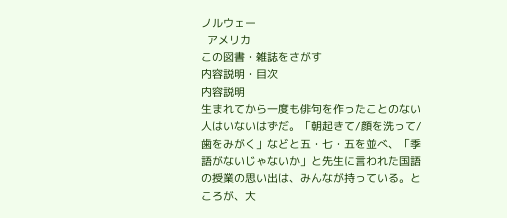ノルウェー
  アメリカ
この図書・雑誌をさがす
内容説明・目次
内容説明
生まれてから一度も俳句を作ったことのない人はいないはずだ。「朝起きて/顔を洗って/歯をみがく」などと五・七・五を並べ、「季語がないじゃないか」と先生に言われた国語の授業の思い出は、みんなが持っている。ところが、大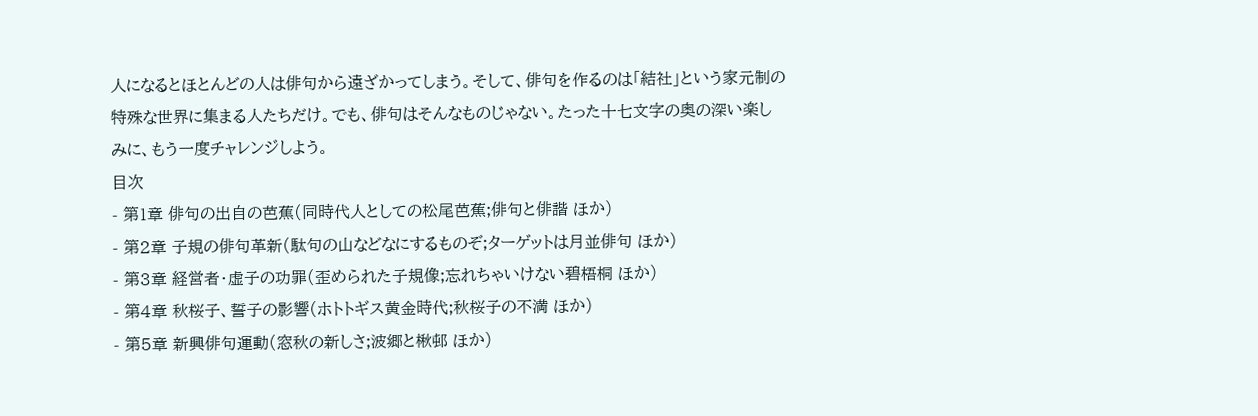人になるとほとんどの人は俳句から遠ざかってしまう。そして、俳句を作るのは「結社」という家元制の特殊な世界に集まる人たちだけ。でも、俳句はそんなものじゃない。たった十七文字の奥の深い楽しみに、もう一度チャレンジしよう。
目次
- 第1章 俳句の出自の芭蕉(同時代人としての松尾芭蕉;俳句と俳諧 ほか)
- 第2章 子規の俳句革新(駄句の山などなにするものぞ;ターゲットは月並俳句 ほか)
- 第3章 経営者・虚子の功罪(歪められた子規像;忘れちゃいけない碧梧桐 ほか)
- 第4章 秋桜子、誓子の影響(ホトトギス黄金時代;秋桜子の不満 ほか)
- 第5章 新興俳句運動(窓秋の新しさ;波郷と楸邨 ほか)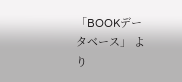「BOOKデータベース」 より